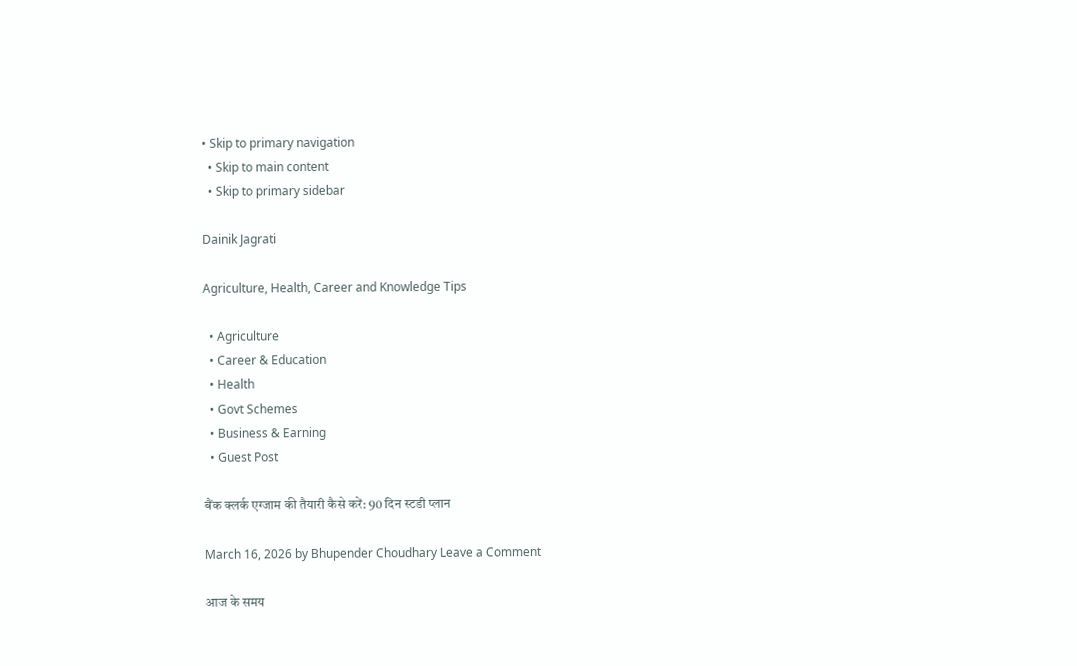• Skip to primary navigation
  • Skip to main content
  • Skip to primary sidebar

Dainik Jagrati

Agriculture, Health, Career and Knowledge Tips

  • Agriculture
  • Career & Education
  • Health
  • Govt Schemes
  • Business & Earning
  • Guest Post

बैंक क्लर्क एग्जाम की तैयारी कैसे करें: 90 दिन स्टडी प्लान

March 16, 2026 by Bhupender Choudhary Leave a Comment

आज के समय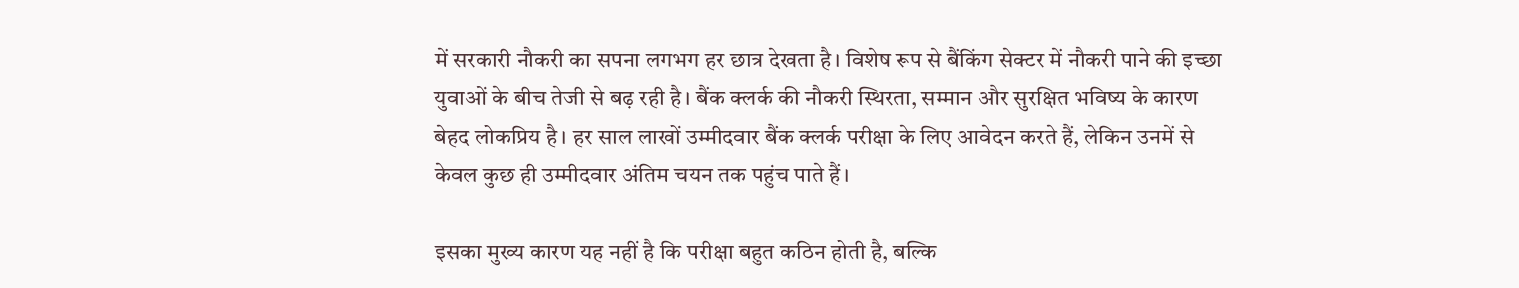में सरकारी नौकरी का सपना लगभग हर छात्र देखता है। विशेष रूप से बैंकिंग सेक्टर में नौकरी पाने की इच्छा युवाओं के बीच तेजी से बढ़ रही है। बैंक क्लर्क की नौकरी स्थिरता, सम्मान और सुरक्षित भविष्य के कारण बेहद लोकप्रिय है। हर साल लाखों उम्मीदवार बैंक क्लर्क परीक्षा के लिए आवेदन करते हैं, लेकिन उनमें से केवल कुछ ही उम्मीदवार अंतिम चयन तक पहुंच पाते हैं।

इसका मुख्य कारण यह नहीं है कि परीक्षा बहुत कठिन होती है, बल्कि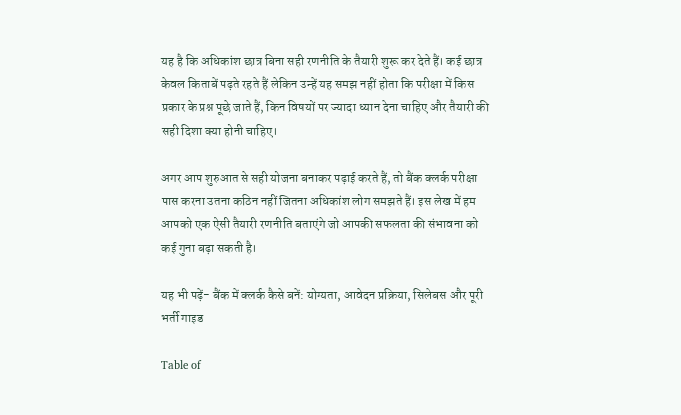यह है कि अधिकांश छात्र बिना सही रणनीति के तैयारी शुरू कर देते हैं। कई छात्र केवल किताबें पढ़ते रहते हैं लेकिन उन्हें यह समझ नहीं होता कि परीक्षा में किस प्रकार के प्रश्न पूछे जाते हैं, किन विषयों पर ज्यादा ध्यान देना चाहिए और तैयारी की सही दिशा क्या होनी चाहिए।

अगर आप शुरुआत से सही योजना बनाकर पढ़ाई करते हैं, तो बैंक क्लर्क परीक्षा पास करना उतना कठिन नहीं जितना अधिकांश लोग समझते हैं। इस लेख में हम आपको एक ऐसी तैयारी रणनीति बताएंगे जो आपकी सफलता की संभावना को कई गुना बढ़ा सकती है।

यह भी पढ़ें- बैंक में क्लर्क कैसे बनें: योग्यता, आवेदन प्रक्रिया, सिलेबस और पूरी भर्ती गाइड

Table of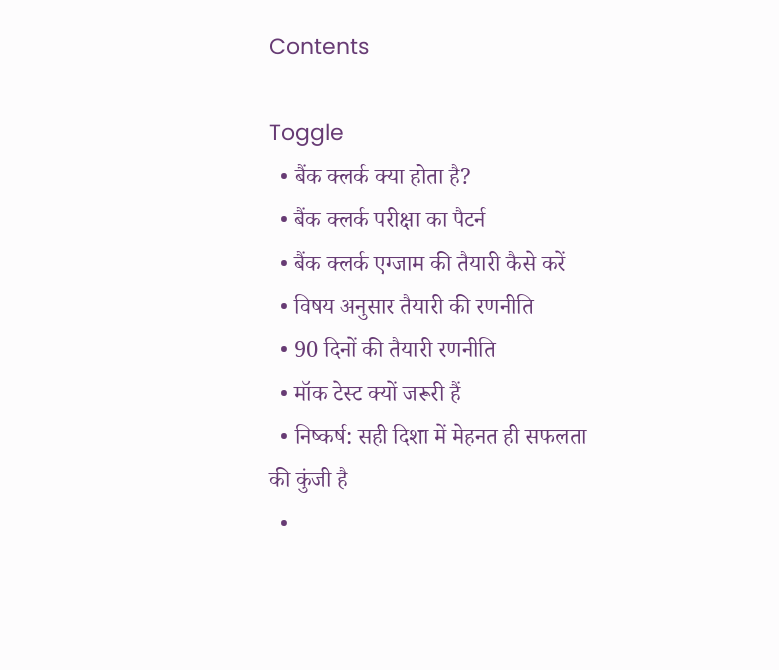Contents

Toggle
  • बैंक क्लर्क क्या होता है?
  • बैंक क्लर्क परीक्षा का पैटर्न
  • बैंक क्लर्क एग्जाम की तैयारी कैसे करें
  • विषय अनुसार तैयारी की रणनीति
  • 90 दिनों की तैयारी रणनीति
  • मॉक टेस्ट क्यों जरूरी हैं
  • निष्कर्ष: सही दिशा में मेहनत ही सफलता की कुंजी है
  •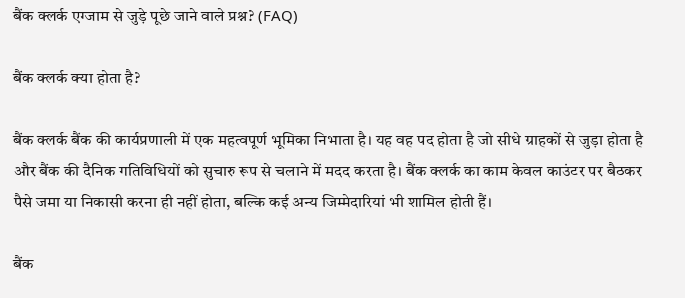बैंक क्लर्क एग्जाम से जुड़े पूछे जाने वाले प्रश्न? (FAQ)

बैंक क्लर्क क्या होता है?

बैंक क्लर्क बैंक की कार्यप्रणाली में एक महत्वपूर्ण भूमिका निभाता है। यह वह पद होता है जो सीधे ग्राहकों से जुड़ा होता है और बैंक की दैनिक गतिविधियों को सुचारु रूप से चलाने में मदद करता है। बैंक क्लर्क का काम केवल काउंटर पर बैठकर पैसे जमा या निकासी करना ही नहीं होता, बल्कि कई अन्य जिम्मेदारियां भी शामिल होती हैं।

बैंक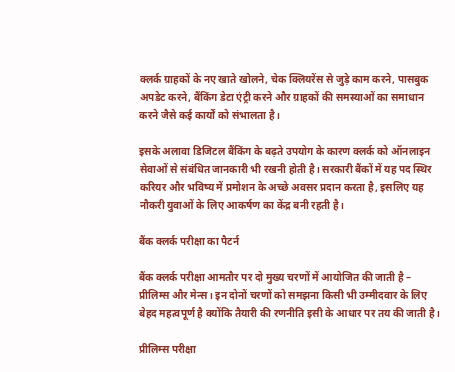क्लर्क ग्राहकों के नए खाते खोलने, चेक क्लियरेंस से जुड़े काम करने, पासबुक अपडेट करने, बैंकिंग डेटा एंट्री करने और ग्राहकों की समस्याओं का समाधान करने जैसे कई कार्यों को संभालता है।

इसके अलावा डिजिटल बैंकिंग के बढ़ते उपयोग के कारण क्लर्क को ऑनलाइन सेवाओं से संबंधित जानकारी भी रखनी होती है। सरकारी बैंकों में यह पद स्थिर करियर और भविष्य में प्रमोशन के अच्छे अवसर प्रदान करता है, इसलिए यह नौकरी युवाओं के लिए आकर्षण का केंद्र बनी रहती है।

बैंक क्लर्क परीक्षा का पैटर्न

बैंक क्लर्क परीक्षा आमतौर पर दो मुख्य चरणों में आयोजित की जाती है – प्रीलिम्स और मेन्स। इन दोनों चरणों को समझना किसी भी उम्मीदवार के लिए बेहद महत्वपूर्ण है क्योंकि तैयारी की रणनीति इसी के आधार पर तय की जाती है।

प्रीलिम्स परीक्षा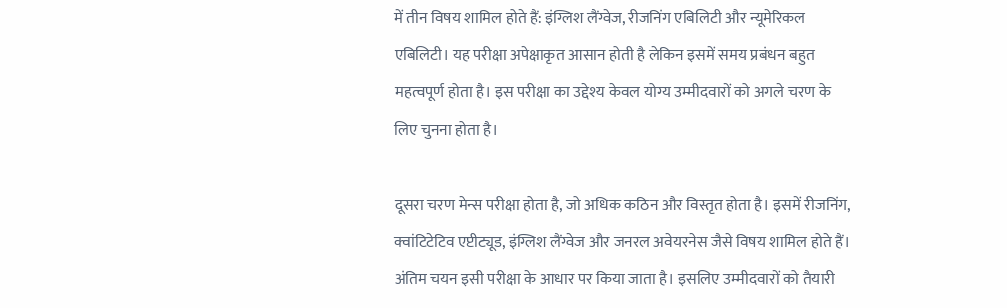में तीन विषय शामिल होते हैं: इंग्लिश लैंग्वेज, रीजनिंग एबिलिटी और न्यूमेरिकल एबिलिटी। यह परीक्षा अपेक्षाकृत आसान होती है लेकिन इसमें समय प्रबंधन बहुत महत्वपूर्ण होता है। इस परीक्षा का उद्देश्य केवल योग्य उम्मीदवारों को अगले चरण के लिए चुनना होता है।

दूसरा चरण मेन्स परीक्षा होता है, जो अधिक कठिन और विस्तृत होता है। इसमें रीजनिंग, क्वांटिटेटिव एप्टीट्यूड, इंग्लिश लैंग्वेज और जनरल अवेयरनेस जैसे विषय शामिल होते हैं। अंतिम चयन इसी परीक्षा के आधार पर किया जाता है। इसलिए उम्मीदवारों को तैयारी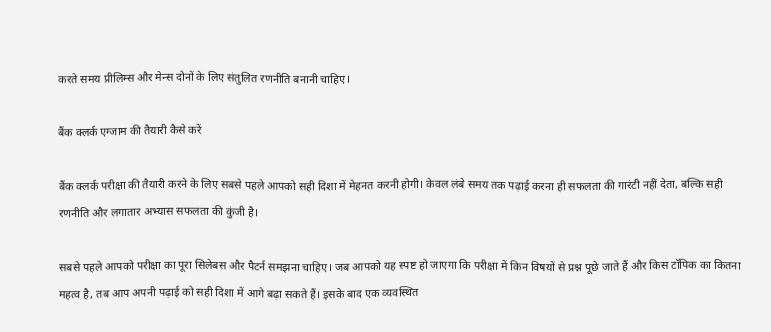करते समय प्रीलिम्स और मेन्स दोनों के लिए संतुलित रणनीति बनानी चाहिए।

बैंक क्लर्क एग्जाम की तैयारी कैसे करें

बैंक क्लर्क परीक्षा की तैयारी करने के लिए सबसे पहले आपको सही दिशा में मेहनत करनी होगी। केवल लंबे समय तक पढ़ाई करना ही सफलता की गारंटी नहीं देता, बल्कि सही रणनीति और लगातार अभ्यास सफलता की कुंजी है।

सबसे पहले आपको परीक्षा का पूरा सिलेबस और पैटर्न समझना चाहिए। जब आपको यह स्पष्ट हो जाएगा कि परीक्षा में किन विषयों से प्रश्न पूछे जाते हैं और किस टॉपिक का कितना महत्व है, तब आप अपनी पढ़ाई को सही दिशा में आगे बढ़ा सकते हैं। इसके बाद एक व्यवस्थित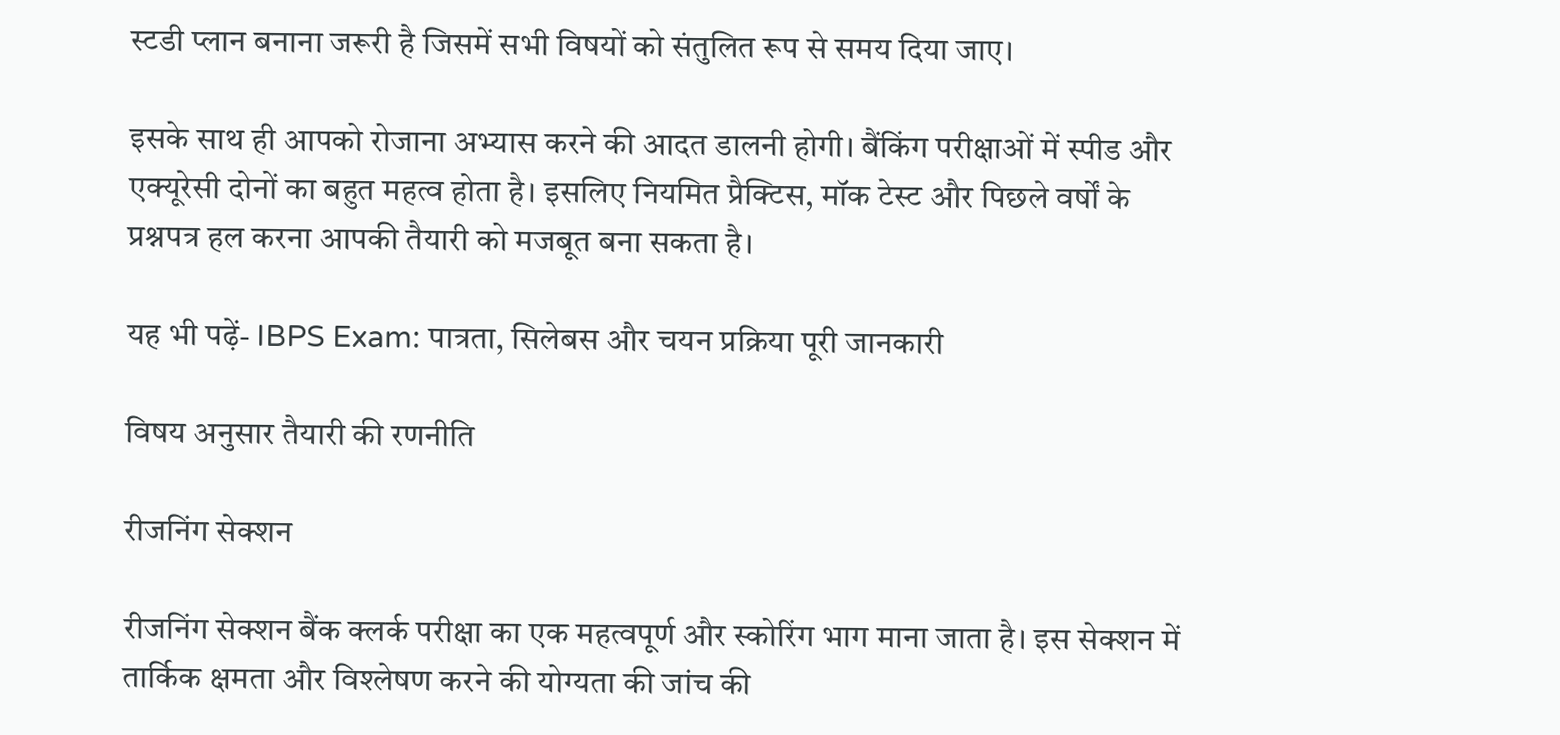स्टडी प्लान बनाना जरूरी है जिसमें सभी विषयों को संतुलित रूप से समय दिया जाए।

इसके साथ ही आपको रोजाना अभ्यास करने की आदत डालनी होगी। बैंकिंग परीक्षाओं में स्पीड और एक्यूरेसी दोनों का बहुत महत्व होता है। इसलिए नियमित प्रैक्टिस, मॉक टेस्ट और पिछले वर्षों के प्रश्नपत्र हल करना आपकी तैयारी को मजबूत बना सकता है।

यह भी पढ़ें- IBPS Exam: पात्रता, सिलेबस और चयन प्रक्रिया पूरी जानकारी

विषय अनुसार तैयारी की रणनीति

रीजनिंग सेक्शन

रीजनिंग सेक्शन बैंक क्लर्क परीक्षा का एक महत्वपूर्ण और स्कोरिंग भाग माना जाता है। इस सेक्शन में तार्किक क्षमता और विश्लेषण करने की योग्यता की जांच की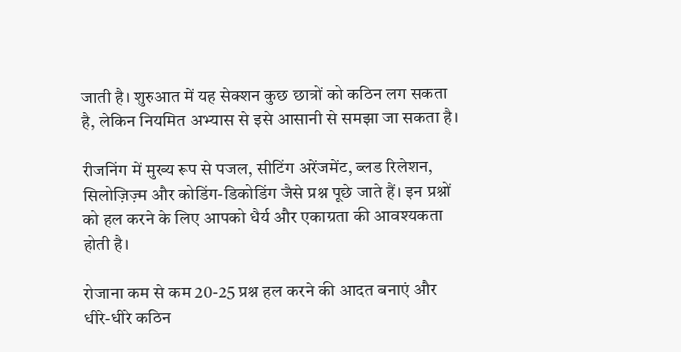जाती है। शुरुआत में यह सेक्शन कुछ छात्रों को कठिन लग सकता है, लेकिन नियमित अभ्यास से इसे आसानी से समझा जा सकता है।

रीजनिंग में मुख्य रूप से पजल, सीटिंग अरेंजमेंट, ब्लड रिलेशन, सिलोज़िज़्म और कोडिंग-डिकोडिंग जैसे प्रश्न पूछे जाते हैं। इन प्रश्नों को हल करने के लिए आपको धैर्य और एकाग्रता की आवश्यकता होती है।

रोजाना कम से कम 20-25 प्रश्न हल करने की आदत बनाएं और धीरे-धीरे कठिन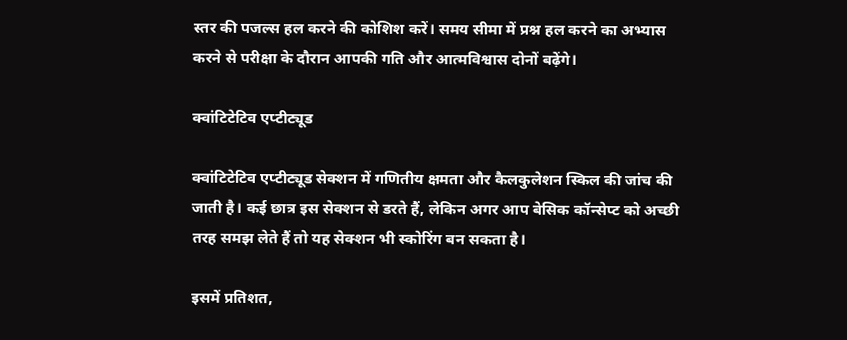स्तर की पजल्स हल करने की कोशिश करें। समय सीमा में प्रश्न हल करने का अभ्यास करने से परीक्षा के दौरान आपकी गति और आत्मविश्वास दोनों बढ़ेंगे।

क्वांटिटेटिव एप्टीट्यूड

क्वांटिटेटिव एप्टीट्यूड सेक्शन में गणितीय क्षमता और कैलकुलेशन स्किल की जांच की जाती है। कई छात्र इस सेक्शन से डरते हैं, लेकिन अगर आप बेसिक कॉन्सेप्ट को अच्छी तरह समझ लेते हैं तो यह सेक्शन भी स्कोरिंग बन सकता है।

इसमें प्रतिशत,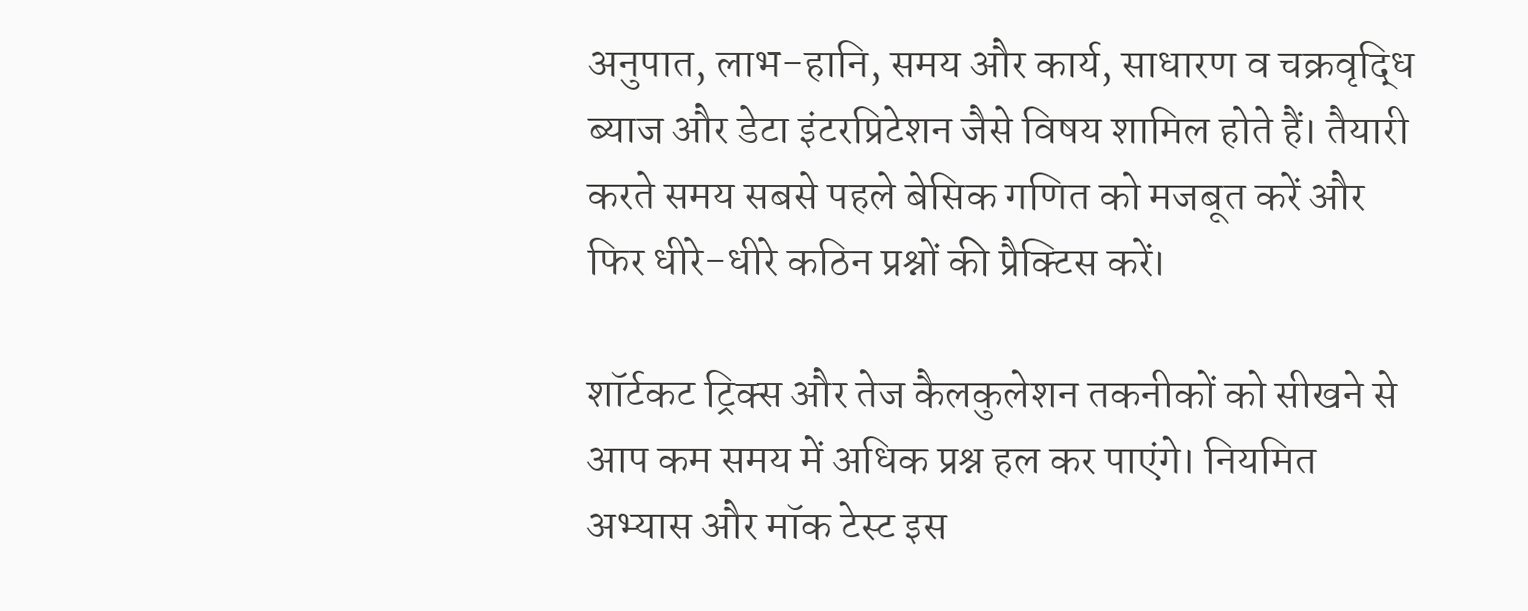अनुपात, लाभ-हानि, समय और कार्य, साधारण व चक्रवृद्धि ब्याज और डेटा इंटरप्रिटेशन जैसे विषय शामिल होते हैं। तैयारी करते समय सबसे पहले बेसिक गणित को मजबूत करें और फिर धीरे-धीरे कठिन प्रश्नों की प्रैक्टिस करें।

शॉर्टकट ट्रिक्स और तेज कैलकुलेशन तकनीकों को सीखने से आप कम समय में अधिक प्रश्न हल कर पाएंगे। नियमित अभ्यास और मॉक टेस्ट इस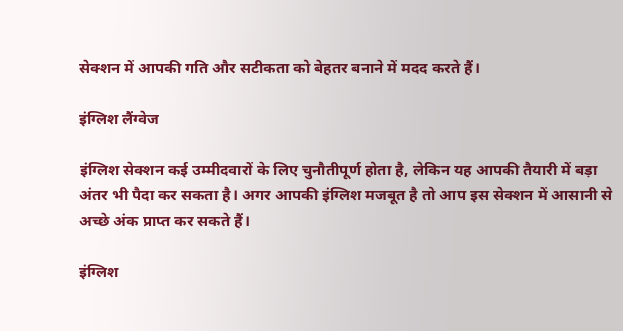सेक्शन में आपकी गति और सटीकता को बेहतर बनाने में मदद करते हैं।

इंग्लिश लैंग्वेज

इंग्लिश सेक्शन कई उम्मीदवारों के लिए चुनौतीपूर्ण होता है, लेकिन यह आपकी तैयारी में बड़ा अंतर भी पैदा कर सकता है। अगर आपकी इंग्लिश मजबूत है तो आप इस सेक्शन में आसानी से अच्छे अंक प्राप्त कर सकते हैं।

इंग्लिश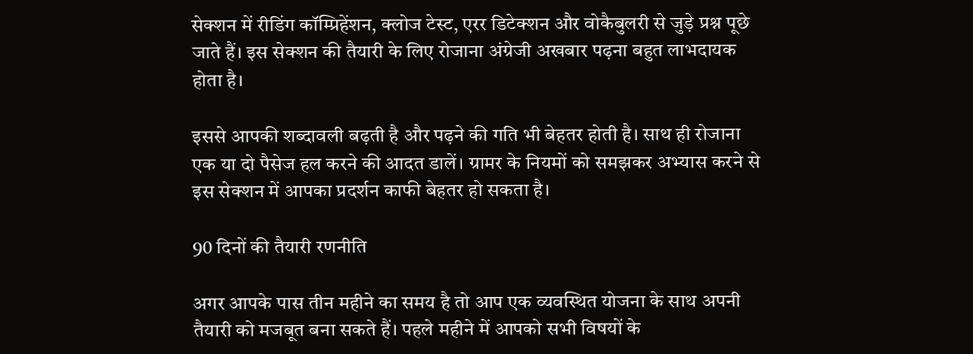सेक्शन में रीडिंग कॉम्प्रिहेंशन, क्लोज टेस्ट, एरर डिटेक्शन और वोकैबुलरी से जुड़े प्रश्न पूछे जाते हैं। इस सेक्शन की तैयारी के लिए रोजाना अंग्रेजी अखबार पढ़ना बहुत लाभदायक होता है।

इससे आपकी शब्दावली बढ़ती है और पढ़ने की गति भी बेहतर होती है। साथ ही रोजाना एक या दो पैसेज हल करने की आदत डालें। ग्रामर के नियमों को समझकर अभ्यास करने से इस सेक्शन में आपका प्रदर्शन काफी बेहतर हो सकता है।

90 दिनों की तैयारी रणनीति

अगर आपके पास तीन महीने का समय है तो आप एक व्यवस्थित योजना के साथ अपनी तैयारी को मजबूत बना सकते हैं। पहले महीने में आपको सभी विषयों के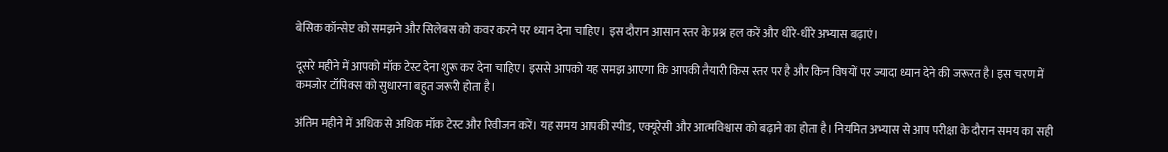बेसिक कॉन्सेप्ट को समझने और सिलेबस को कवर करने पर ध्यान देना चाहिए। इस दौरान आसान स्तर के प्रश्न हल करें और धीरे-धीरे अभ्यास बढ़ाएं।

दूसरे महीने में आपको मॉक टेस्ट देना शुरू कर देना चाहिए। इससे आपको यह समझ आएगा कि आपकी तैयारी किस स्तर पर है और किन विषयों पर ज्यादा ध्यान देने की जरूरत है। इस चरण में कमजोर टॉपिक्स को सुधारना बहुत जरूरी होता है।

अंतिम महीने में अधिक से अधिक मॉक टेस्ट और रिवीजन करें। यह समय आपकी स्पीड, एक्यूरेसी और आत्मविश्वास को बढ़ाने का होता है। नियमित अभ्यास से आप परीक्षा के दौरान समय का सही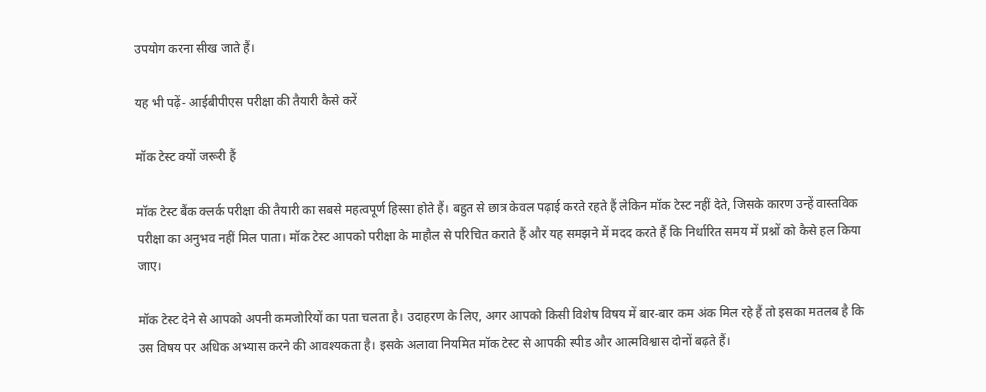उपयोग करना सीख जाते हैं।

यह भी पढ़ें- आईबीपीएस परीक्षा की तैयारी कैसे करें

मॉक टेस्ट क्यों जरूरी हैं

मॉक टेस्ट बैंक क्लर्क परीक्षा की तैयारी का सबसे महत्वपूर्ण हिस्सा होते हैं। बहुत से छात्र केवल पढ़ाई करते रहते हैं लेकिन मॉक टेस्ट नहीं देते, जिसके कारण उन्हें वास्तविक परीक्षा का अनुभव नहीं मिल पाता। मॉक टेस्ट आपको परीक्षा के माहौल से परिचित कराते हैं और यह समझने में मदद करते हैं कि निर्धारित समय में प्रश्नों को कैसे हल किया जाए।

मॉक टेस्ट देने से आपको अपनी कमजोरियों का पता चलता है। उदाहरण के लिए, अगर आपको किसी विशेष विषय में बार-बार कम अंक मिल रहे हैं तो इसका मतलब है कि उस विषय पर अधिक अभ्यास करने की आवश्यकता है। इसके अलावा नियमित मॉक टेस्ट से आपकी स्पीड और आत्मविश्वास दोनों बढ़ते हैं।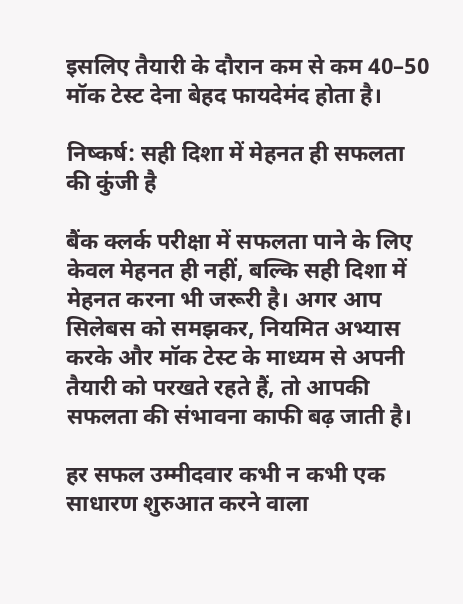इसलिए तैयारी के दौरान कम से कम 40–50 मॉक टेस्ट देना बेहद फायदेमंद होता है।

निष्कर्ष: सही दिशा में मेहनत ही सफलता की कुंजी है

बैंक क्लर्क परीक्षा में सफलता पाने के लिए केवल मेहनत ही नहीं, बल्कि सही दिशा में मेहनत करना भी जरूरी है। अगर आप सिलेबस को समझकर, नियमित अभ्यास करके और मॉक टेस्ट के माध्यम से अपनी तैयारी को परखते रहते हैं, तो आपकी सफलता की संभावना काफी बढ़ जाती है।

हर सफल उम्मीदवार कभी न कभी एक साधारण शुरुआत करने वाला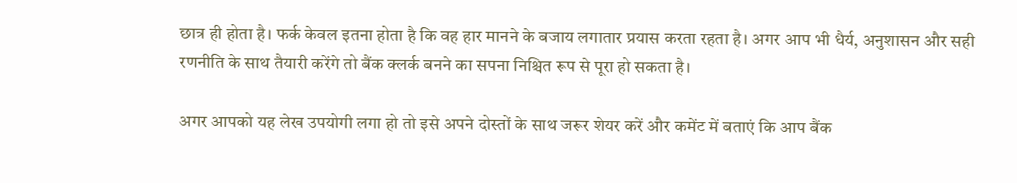छात्र ही होता है। फर्क केवल इतना होता है कि वह हार मानने के बजाय लगातार प्रयास करता रहता है। अगर आप भी धैर्य, अनुशासन और सही रणनीति के साथ तैयारी करेंगे तो बैंक क्लर्क बनने का सपना निश्चित रूप से पूरा हो सकता है।

अगर आपको यह लेख उपयोगी लगा हो तो इसे अपने दोस्तों के साथ जरूर शेयर करें और कमेंट में बताएं कि आप बैंक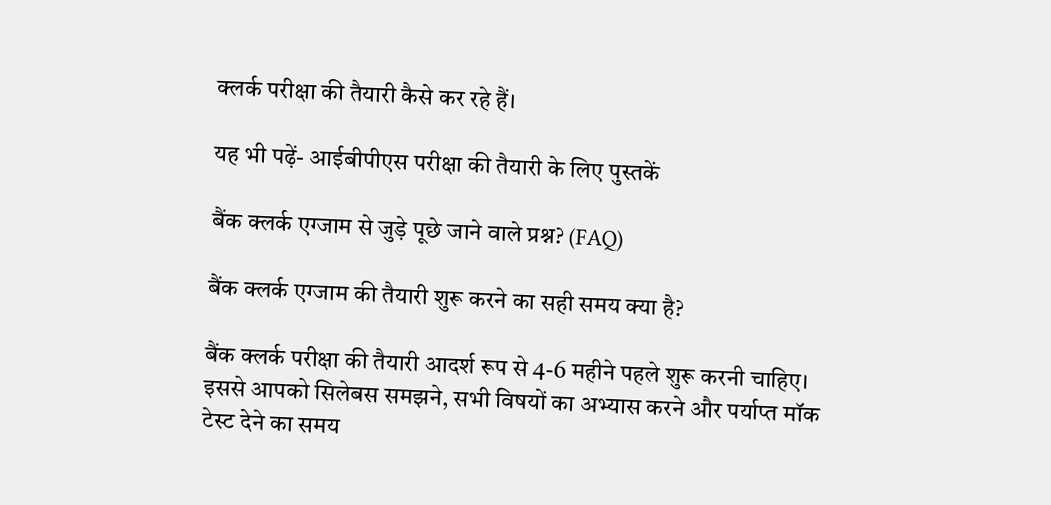क्लर्क परीक्षा की तैयारी कैसे कर रहे हैं।

यह भी पढ़ें- आईबीपीएस परीक्षा की तैयारी के लिए पुस्तकें

बैंक क्लर्क एग्जाम से जुड़े पूछे जाने वाले प्रश्न? (FAQ)

बैंक क्लर्क एग्जाम की तैयारी शुरू करने का सही समय क्या है?

बैंक क्लर्क परीक्षा की तैयारी आदर्श रूप से 4-6 महीने पहले शुरू करनी चाहिए। इससे आपको सिलेबस समझने, सभी विषयों का अभ्यास करने और पर्याप्त मॉक टेस्ट देने का समय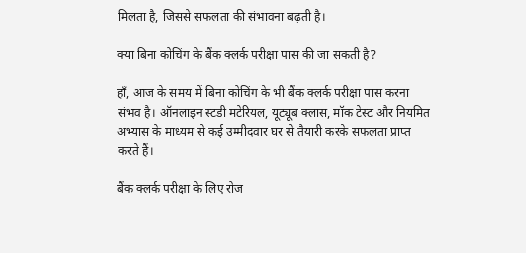मिलता है, जिससे सफलता की संभावना बढ़ती है।

क्या बिना कोचिंग के बैंक क्लर्क परीक्षा पास की जा सकती है?

हाँ, आज के समय में बिना कोचिंग के भी बैंक क्लर्क परीक्षा पास करना संभव है। ऑनलाइन स्टडी मटेरियल, यूट्यूब क्लास, मॉक टेस्ट और नियमित अभ्यास के माध्यम से कई उम्मीदवार घर से तैयारी करके सफलता प्राप्त करते हैं।

बैंक क्लर्क परीक्षा के लिए रोज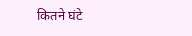कितने घंटे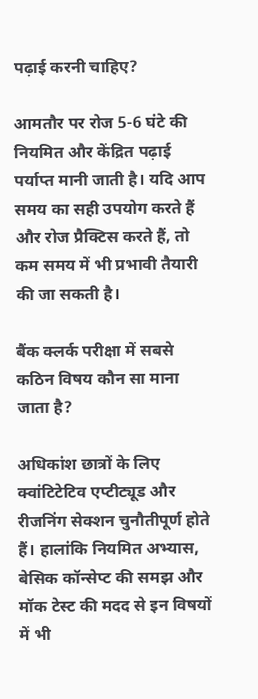पढ़ाई करनी चाहिए?

आमतौर पर रोज 5-6 घंटे की नियमित और केंद्रित पढ़ाई पर्याप्त मानी जाती है। यदि आप समय का सही उपयोग करते हैं और रोज प्रैक्टिस करते हैं, तो कम समय में भी प्रभावी तैयारी की जा सकती है।

बैंक क्लर्क परीक्षा में सबसे कठिन विषय कौन सा माना जाता है?

अधिकांश छात्रों के लिए क्वांटिटेटिव एप्टीट्यूड और रीजनिंग सेक्शन चुनौतीपूर्ण होते हैं। हालांकि नियमित अभ्यास, बेसिक कॉन्सेप्ट की समझ और मॉक टेस्ट की मदद से इन विषयों में भी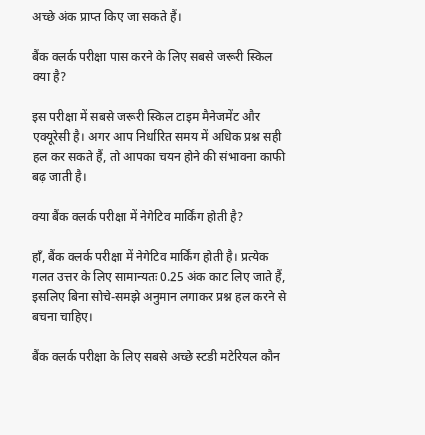अच्छे अंक प्राप्त किए जा सकते हैं।

बैंक क्लर्क परीक्षा पास करने के लिए सबसे जरूरी स्किल क्या है?

इस परीक्षा में सबसे जरूरी स्किल टाइम मैनेजमेंट और एक्यूरेसी है। अगर आप निर्धारित समय में अधिक प्रश्न सही हल कर सकते हैं, तो आपका चयन होने की संभावना काफी बढ़ जाती है।

क्या बैंक क्लर्क परीक्षा में नेगेटिव मार्किंग होती है?

हाँ, बैंक क्लर्क परीक्षा में नेगेटिव मार्किंग होती है। प्रत्येक गलत उत्तर के लिए सामान्यतः 0.25 अंक काट लिए जाते हैं, इसलिए बिना सोचे-समझे अनुमान लगाकर प्रश्न हल करने से बचना चाहिए।

बैंक क्लर्क परीक्षा के लिए सबसे अच्छे स्टडी मटेरियल कौन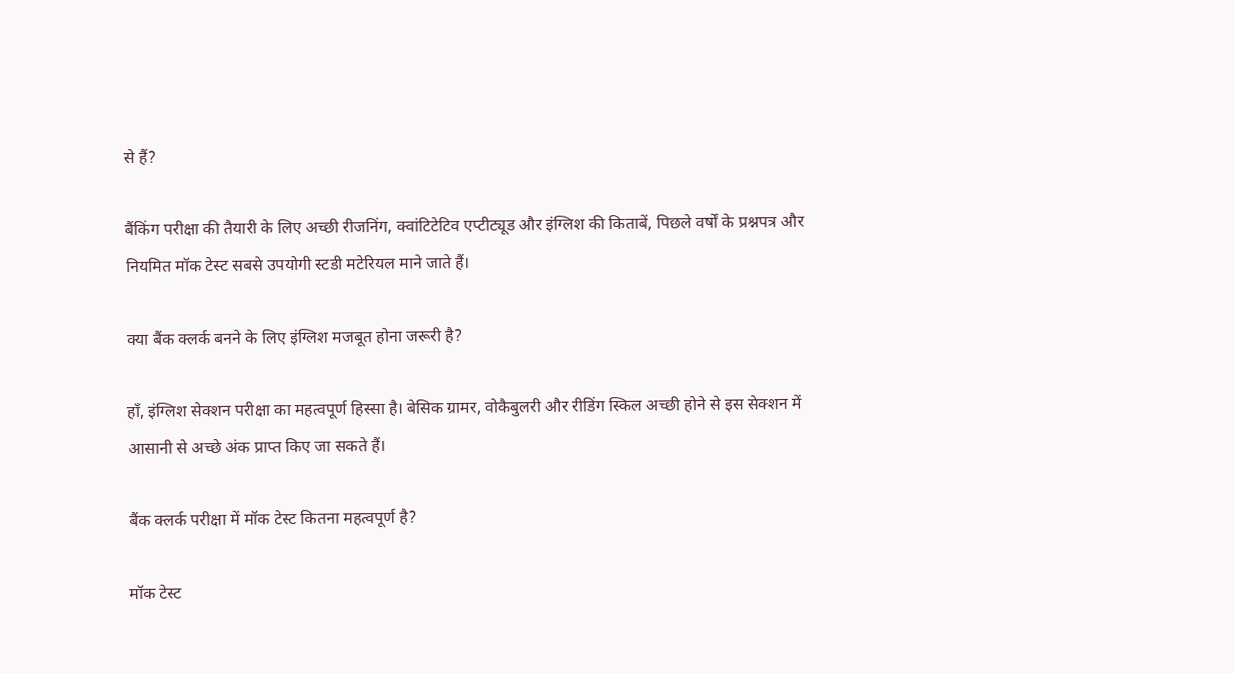से हैं?

बैंकिंग परीक्षा की तैयारी के लिए अच्छी रीजनिंग, क्वांटिटेटिव एप्टीट्यूड और इंग्लिश की किताबें, पिछले वर्षों के प्रश्नपत्र और नियमित मॉक टेस्ट सबसे उपयोगी स्टडी मटेरियल माने जाते हैं।

क्या बैंक क्लर्क बनने के लिए इंग्लिश मजबूत होना जरूरी है?

हाँ, इंग्लिश सेक्शन परीक्षा का महत्वपूर्ण हिस्सा है। बेसिक ग्रामर, वोकैबुलरी और रीडिंग स्किल अच्छी होने से इस सेक्शन में आसानी से अच्छे अंक प्राप्त किए जा सकते हैं।

बैंक क्लर्क परीक्षा में मॉक टेस्ट कितना महत्वपूर्ण है?

मॉक टेस्ट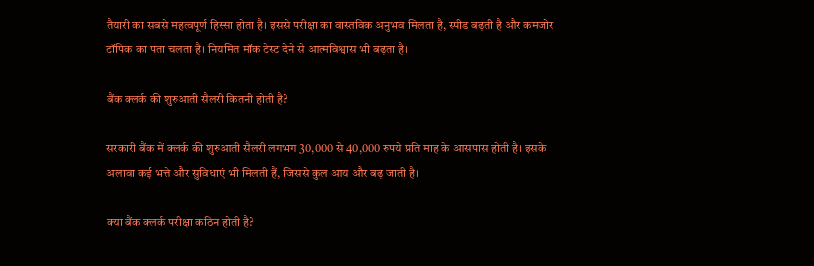तैयारी का सबसे महत्वपूर्ण हिस्सा होता है। इससे परीक्षा का वास्तविक अनुभव मिलता है, स्पीड बढ़ती है और कमजोर टॉपिक का पता चलता है। नियमित मॉक टेस्ट देने से आत्मविश्वास भी बढ़ता है।

बैंक क्लर्क की शुरुआती सैलरी कितनी होती है?

सरकारी बैंक में क्लर्क की शुरुआती सैलरी लगभग 30,000 से 40,000 रुपये प्रति माह के आसपास होती है। इसके अलावा कई भत्ते और सुविधाएं भी मिलती हैं, जिससे कुल आय और बढ़ जाती है।

क्या बैंक क्लर्क परीक्षा कठिन होती है?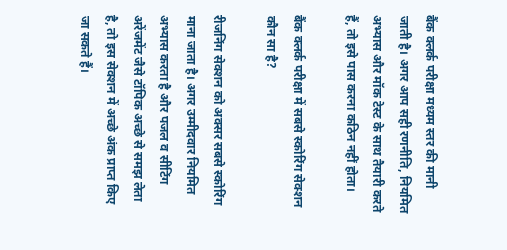बैंक क्लर्क परीक्षा मध्यम स्तर की मानी जाती है। अगर आप सही रणनीति, नियमित अभ्यास और मॉक टेस्ट के साथ तैयारी करते हैं, तो इसे पास करना कठिन नहीं होता।

बैंक क्लर्क परीक्षा में सबसे स्कोरिंग सेक्शन कौन सा है?

रीजनिंग सेक्शन को अक्सर सबसे स्कोरिंग माना जाता है। अगर उम्मीदवार नियमित अभ्यास करता है और पजल व सीटिंग अरेंजमेंट जैसे टॉपिक अच्छे से समझ लेता है, तो इस सेक्शन में अच्छे अंक प्राप्त किए जा सकते हैं।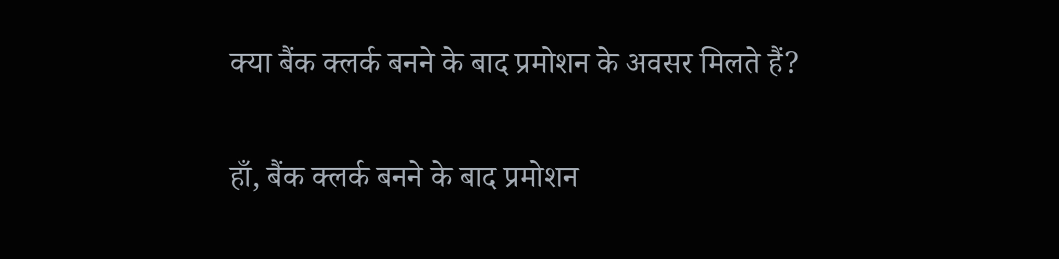क्या बैंक क्लर्क बनने के बाद प्रमोशन के अवसर मिलते हैं?

हाँ, बैंक क्लर्क बनने के बाद प्रमोशन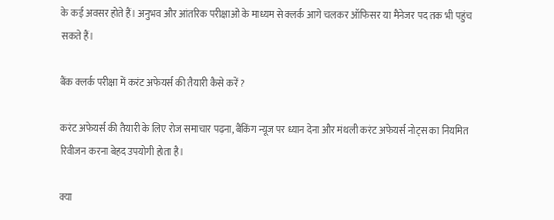के कई अवसर होते हैं। अनुभव और आंतरिक परीक्षाओं के माध्यम से क्लर्क आगे चलकर ऑफिसर या मैनेजर पद तक भी पहुंच सकते हैं।

बैंक क्लर्क परीक्षा में करंट अफेयर्स की तैयारी कैसे करें?

करंट अफेयर्स की तैयारी के लिए रोज समाचार पढ़ना, बैंकिंग न्यूज पर ध्यान देना और मंथली करंट अफेयर्स नोट्स का नियमित रिवीजन करना बेहद उपयोगी होता है।

क्या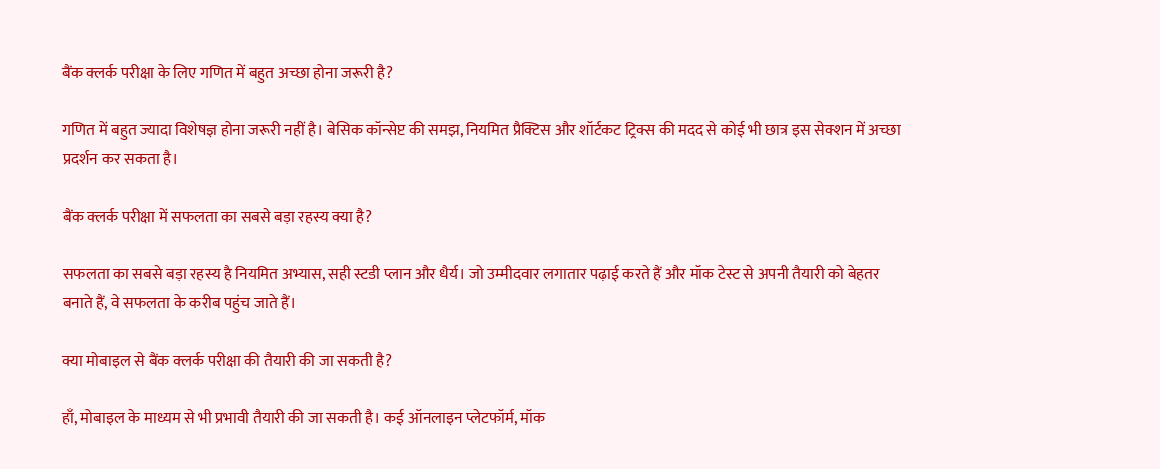बैंक क्लर्क परीक्षा के लिए गणित में बहुत अच्छा होना जरूरी है?

गणित में बहुत ज्यादा विशेषज्ञ होना जरूरी नहीं है। बेसिक कॉन्सेप्ट की समझ, नियमित प्रैक्टिस और शॉर्टकट ट्रिक्स की मदद से कोई भी छात्र इस सेक्शन में अच्छा प्रदर्शन कर सकता है।

बैंक क्लर्क परीक्षा में सफलता का सबसे बड़ा रहस्य क्या है?

सफलता का सबसे बड़ा रहस्य है नियमित अभ्यास, सही स्टडी प्लान और धैर्य। जो उम्मीदवार लगातार पढ़ाई करते हैं और मॉक टेस्ट से अपनी तैयारी को बेहतर बनाते हैं, वे सफलता के करीब पहुंच जाते हैं।

क्या मोबाइल से बैंक क्लर्क परीक्षा की तैयारी की जा सकती है?

हाँ, मोबाइल के माध्यम से भी प्रभावी तैयारी की जा सकती है। कई ऑनलाइन प्लेटफॉर्म, मॉक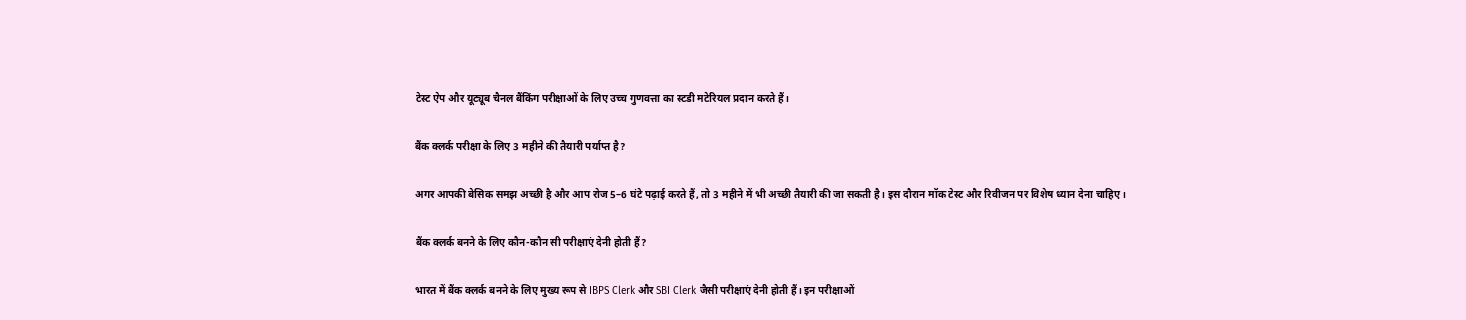टेस्ट ऐप और यूट्यूब चैनल बैंकिंग परीक्षाओं के लिए उच्च गुणवत्ता का स्टडी मटेरियल प्रदान करते हैं।

बैंक क्लर्क परीक्षा के लिए 3 महीने की तैयारी पर्याप्त है?

अगर आपकी बेसिक समझ अच्छी है और आप रोज 5–6 घंटे पढ़ाई करते हैं, तो 3 महीने में भी अच्छी तैयारी की जा सकती है। इस दौरान मॉक टेस्ट और रिवीजन पर विशेष ध्यान देना चाहिए।

बैंक क्लर्क बनने के लिए कौन-कौन सी परीक्षाएं देनी होती हैं?

भारत में बैंक क्लर्क बनने के लिए मुख्य रूप से IBPS Clerk और SBI Clerk जैसी परीक्षाएं देनी होती हैं। इन परीक्षाओं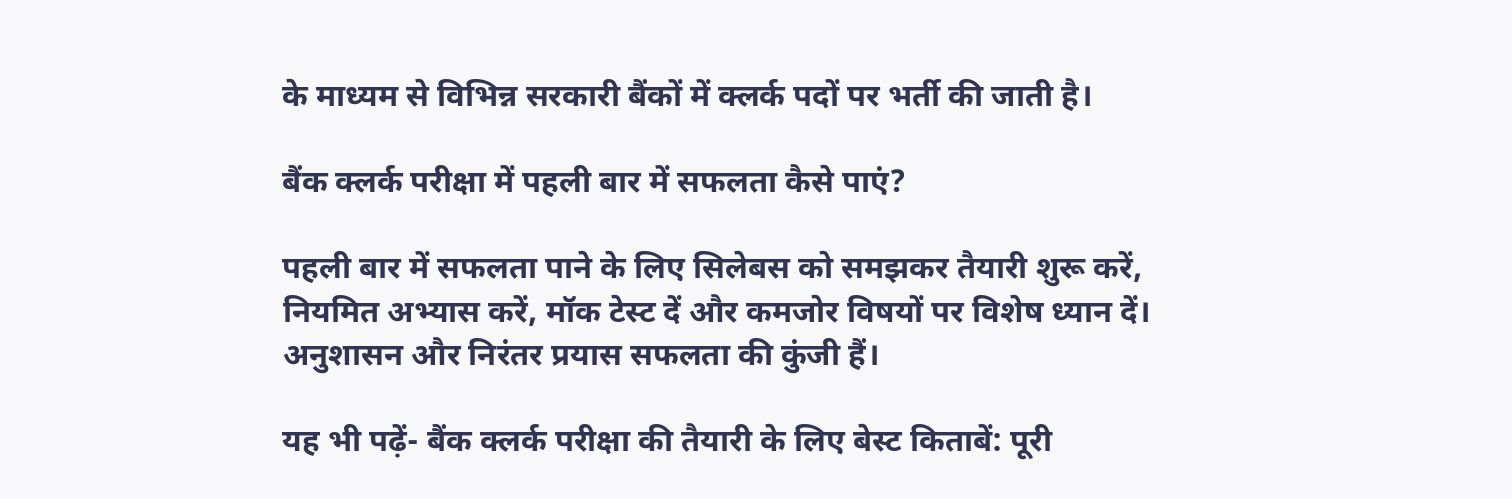के माध्यम से विभिन्न सरकारी बैंकों में क्लर्क पदों पर भर्ती की जाती है।

बैंक क्लर्क परीक्षा में पहली बार में सफलता कैसे पाएं?

पहली बार में सफलता पाने के लिए सिलेबस को समझकर तैयारी शुरू करें, नियमित अभ्यास करें, मॉक टेस्ट दें और कमजोर विषयों पर विशेष ध्यान दें। अनुशासन और निरंतर प्रयास सफलता की कुंजी हैं।

यह भी पढ़ें- बैंक क्लर्क परीक्षा की तैयारी के लिए बेस्ट किताबें: पूरी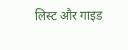लिस्ट और गाइड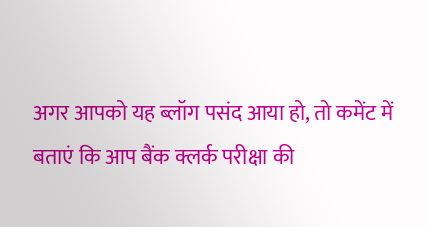अगर आपको यह ब्लॉग पसंद आया हो, तो कमेंट में बताएं कि आप बैंक क्लर्क परीक्षा की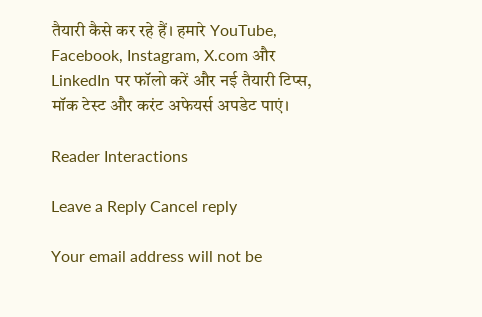तैयारी कैसे कर रहे हैं। हमारे YouTube, Facebook, Instagram, X.com और LinkedIn पर फॉलो करें और नई तैयारी टिप्स, मॉक टेस्ट और करंट अफेयर्स अपडेट पाएं।

Reader Interactions

Leave a Reply Cancel reply

Your email address will not be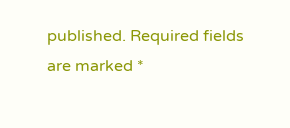published. Required fields are marked *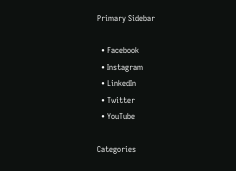Primary Sidebar

  • Facebook
  • Instagram
  • LinkedIn
  • Twitter
  • YouTube

Categories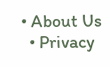• About Us
  • Privacy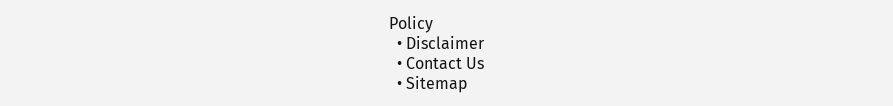Policy
  • Disclaimer
  • Contact Us
  • Sitemap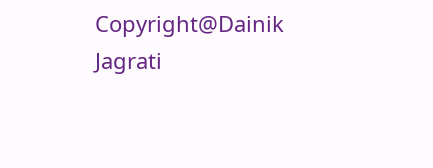Copyright@Dainik Jagrati